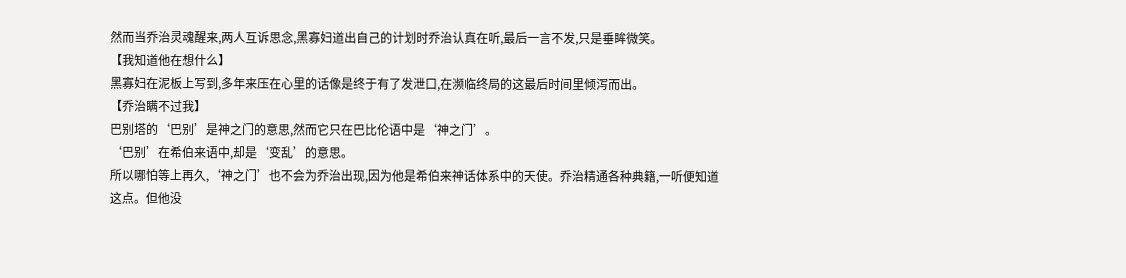然而当乔治灵魂醒来,两人互诉思念,黑寡妇道出自己的计划时乔治认真在听,最后一言不发,只是垂眸微笑。
【我知道他在想什么】
黑寡妇在泥板上写到,多年来压在心里的话像是终于有了发泄口,在濒临终局的这最后时间里倾泻而出。
【乔治瞒不过我】
巴别塔的‘巴别’是神之门的意思,然而它只在巴比伦语中是‘神之门’。
‘巴别’在希伯来语中,却是‘变乱’的意思。
所以哪怕等上再久,‘神之门’也不会为乔治出现,因为他是希伯来神话体系中的天使。乔治精通各种典籍,一听便知道这点。但他没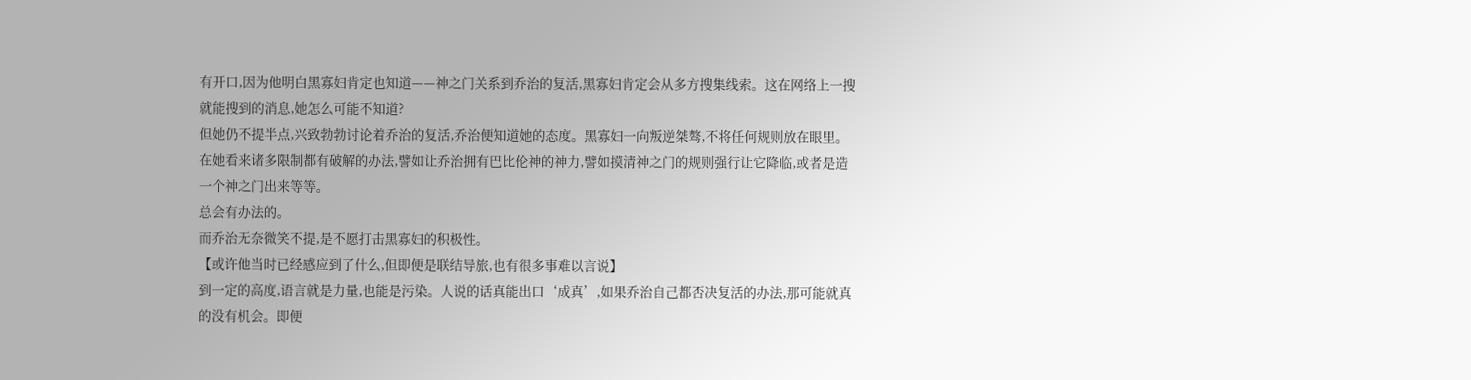有开口,因为他明白黑寡妇肯定也知道——神之门关系到乔治的复活,黑寡妇肯定会从多方搜集线索。这在网络上一搜就能搜到的消息,她怎么可能不知道?
但她仍不提半点,兴致勃勃讨论着乔治的复活,乔治便知道她的态度。黑寡妇一向叛逆桀骜,不将任何规则放在眼里。在她看来诸多限制都有破解的办法,譬如让乔治拥有巴比伦神的神力,譬如摸清神之门的规则强行让它降临,或者是造一个神之门出来等等。
总会有办法的。
而乔治无奈微笑不提,是不愿打击黑寡妇的积极性。
【或许他当时已经感应到了什么,但即便是联结导旅,也有很多事难以言说】
到一定的高度,语言就是力量,也能是污染。人说的话真能出口‘成真’,如果乔治自己都否决复活的办法,那可能就真的没有机会。即便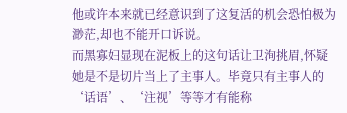他或许本来就已经意识到了这复活的机会恐怕极为渺茫,却也不能开口诉说。
而黑寡妇显现在泥板上的这句话让卫洵挑眉,怀疑她是不是切片当上了主事人。毕竟只有主事人的‘话语’、‘注视’等等才有能称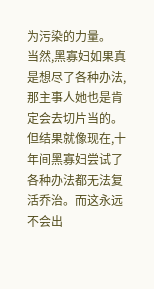为污染的力量。
当然,黑寡妇如果真是想尽了各种办法,那主事人她也是肯定会去切片当的。但结果就像现在,十年间黑寡妇尝试了各种办法都无法复活乔治。而这永远不会出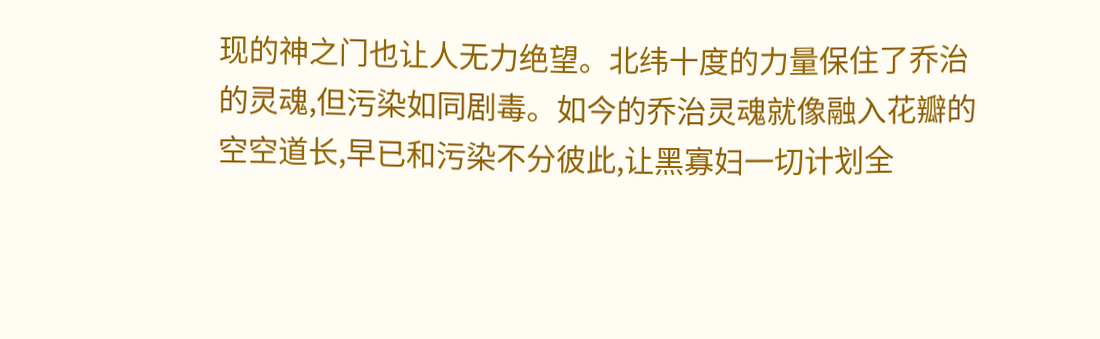现的神之门也让人无力绝望。北纬十度的力量保住了乔治的灵魂,但污染如同剧毒。如今的乔治灵魂就像融入花瓣的空空道长,早已和污染不分彼此,让黑寡妇一切计划全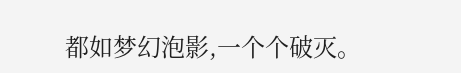都如梦幻泡影,一个个破灭。